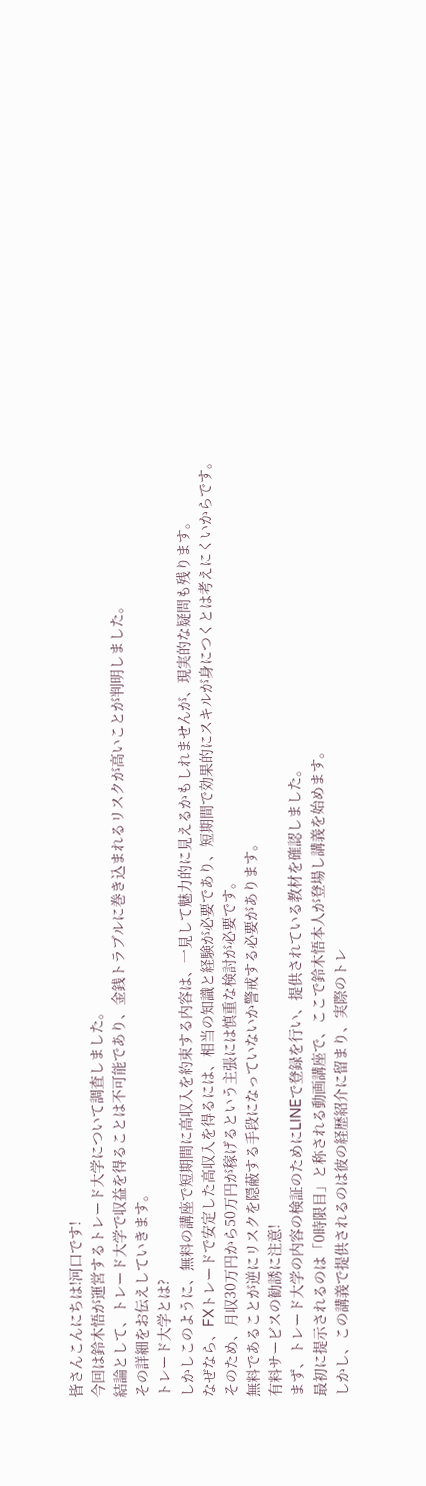皆さんこんにちは!河口です!
今回は鈴木悟が運営するトレード大学について調査しました。
結論として、トレード大学で収益を得ることは不可能であり、金銭トラブルに巻き込まれるリスクが高いことが判明しました。
その詳細をお伝えしていきます。
トレード大学とは?
しかしこのように、無料の講座で短期間に高収入を約束する内容は、一見して魅力的に見えるかもしれませんが、現実的な疑問も残ります。
なぜなら、FXトレードで安定した高収入を得るには、相当の知識と経験が必要であり、短期間で効果的にスキルが身につくとは考えにくいからです。
そのため、月収30万円から50万円が稼げるという主張には慎重な検討が必要です。
無料であることが逆にリスクを隠蔽する手段になっていないか警戒する必要があります。
有料サービスの勧誘に注意!
まず、トレード大学の内容の検証のためにLINEで登録を行い、提供されている教材を確認しました。
最初に提示されるのは「0時限目」と称される動画講座で、ここで鈴木悟本人が登場し講義を始めます。
しかし、この講義で提供されるのは彼の経歴紹介に留まり、実際のトレ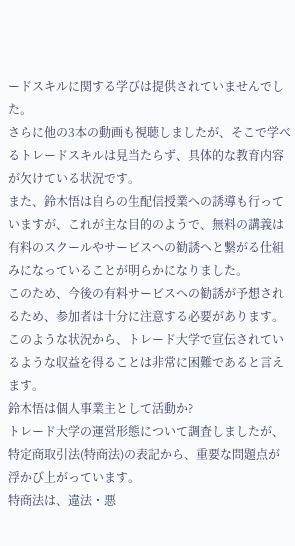ードスキルに関する学びは提供されていませんでした。
さらに他の3本の動画も視聴しましたが、そこで学べるトレードスキルは見当たらず、具体的な教育内容が欠けている状況です。
また、鈴木悟は自らの生配信授業への誘導も行っていますが、これが主な目的のようで、無料の講義は有料のスクールやサービスへの勧誘へと繋がる仕組みになっていることが明らかになりました。
このため、今後の有料サービスへの勧誘が予想されるため、参加者は十分に注意する必要があります。
このような状況から、トレード大学で宣伝されているような収益を得ることは非常に困難であると言えます。
鈴木悟は個人事業主として活動か?
トレード大学の運営形態について調査しましたが、特定商取引法(特商法)の表記から、重要な問題点が浮かび上がっています。
特商法は、違法・悪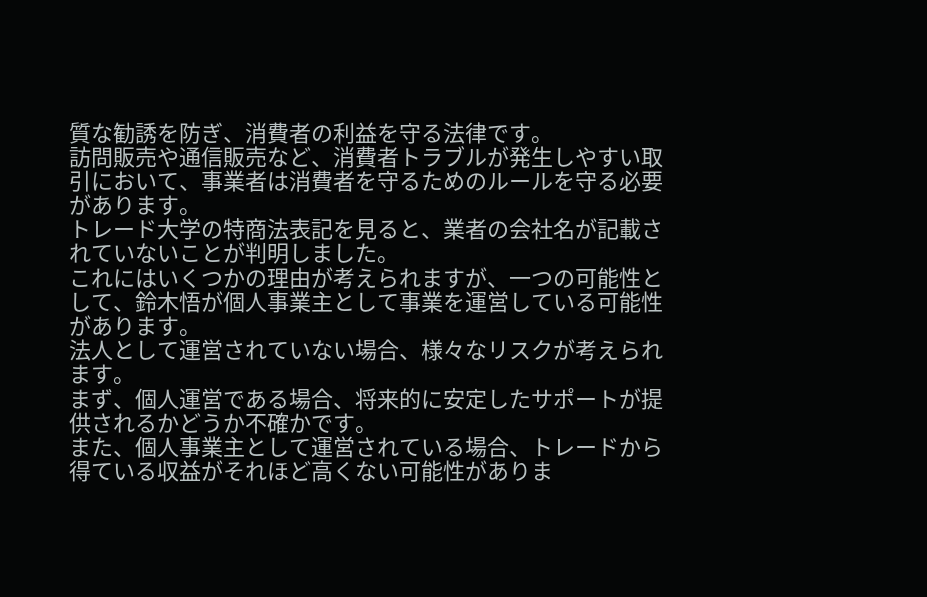質な勧誘を防ぎ、消費者の利益を守る法律です。
訪問販売や通信販売など、消費者トラブルが発生しやすい取引において、事業者は消費者を守るためのルールを守る必要があります。
トレード大学の特商法表記を見ると、業者の会社名が記載されていないことが判明しました。
これにはいくつかの理由が考えられますが、一つの可能性として、鈴木悟が個人事業主として事業を運営している可能性があります。
法人として運営されていない場合、様々なリスクが考えられます。
まず、個人運営である場合、将来的に安定したサポートが提供されるかどうか不確かです。
また、個人事業主として運営されている場合、トレードから得ている収益がそれほど高くない可能性がありま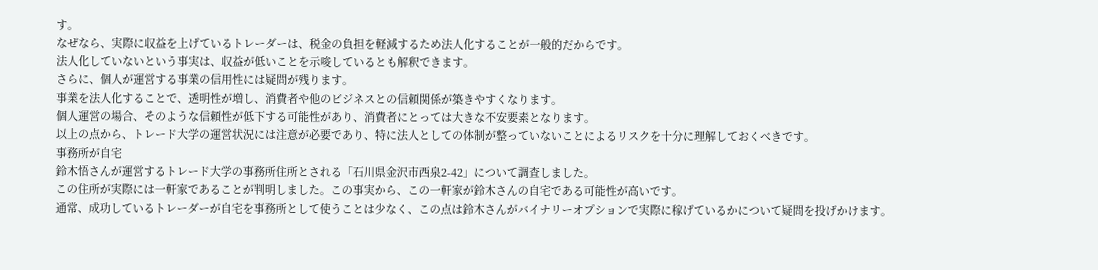す。
なぜなら、実際に収益を上げているトレーダーは、税金の負担を軽減するため法人化することが一般的だからです。
法人化していないという事実は、収益が低いことを示唆しているとも解釈できます。
さらに、個人が運営する事業の信用性には疑問が残ります。
事業を法人化することで、透明性が増し、消費者や他のビジネスとの信頼関係が築きやすくなります。
個人運営の場合、そのような信頼性が低下する可能性があり、消費者にとっては大きな不安要素となります。
以上の点から、トレード大学の運営状況には注意が必要であり、特に法人としての体制が整っていないことによるリスクを十分に理解しておくべきです。
事務所が自宅
鈴木悟さんが運営するトレード大学の事務所住所とされる「石川県金沢市西泉2-42」について調査しました。
この住所が実際には一軒家であることが判明しました。この事実から、この一軒家が鈴木さんの自宅である可能性が高いです。
通常、成功しているトレーダーが自宅を事務所として使うことは少なく、この点は鈴木さんがバイナリーオプションで実際に稼げているかについて疑問を投げかけます。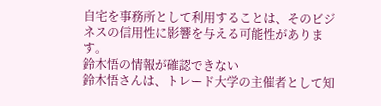自宅を事務所として利用することは、そのビジネスの信用性に影響を与える可能性があります。
鈴木悟の情報が確認できない
鈴木悟さんは、トレード大学の主催者として知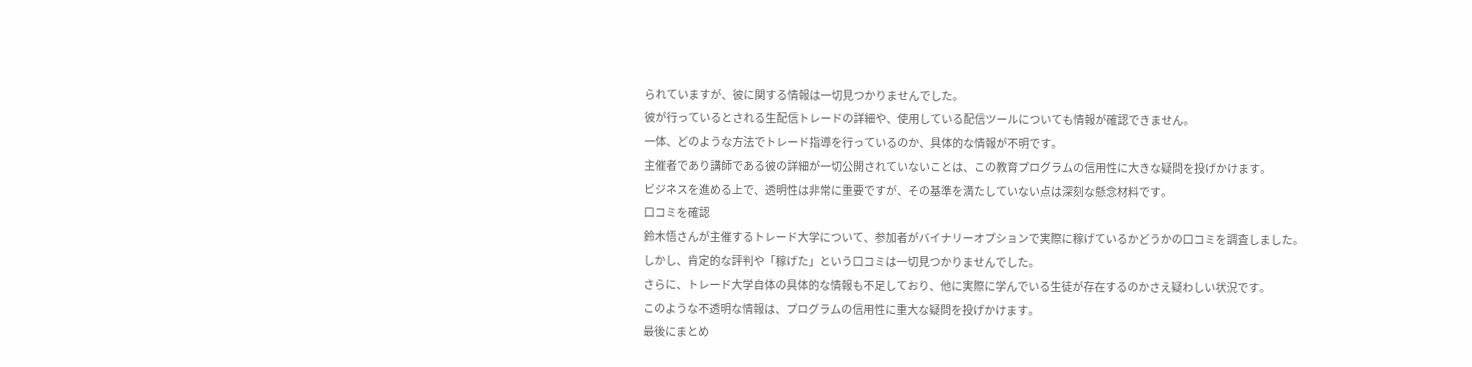られていますが、彼に関する情報は一切見つかりませんでした。
彼が行っているとされる生配信トレードの詳細や、使用している配信ツールについても情報が確認できません。
一体、どのような方法でトレード指導を行っているのか、具体的な情報が不明です。
主催者であり講師である彼の詳細が一切公開されていないことは、この教育プログラムの信用性に大きな疑問を投げかけます。
ビジネスを進める上で、透明性は非常に重要ですが、その基準を満たしていない点は深刻な懸念材料です。
口コミを確認
鈴木悟さんが主催するトレード大学について、参加者がバイナリーオプションで実際に稼げているかどうかの口コミを調査しました。
しかし、肯定的な評判や「稼げた」という口コミは一切見つかりませんでした。
さらに、トレード大学自体の具体的な情報も不足しており、他に実際に学んでいる生徒が存在するのかさえ疑わしい状況です。
このような不透明な情報は、プログラムの信用性に重大な疑問を投げかけます。
最後にまとめ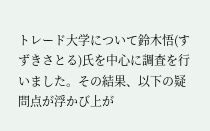トレード大学について鈴木悟(すずきさとる)氏を中心に調査を行いました。その結果、以下の疑問点が浮かび上が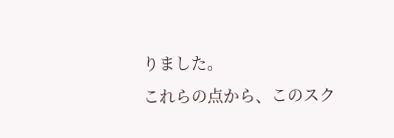りました。
これらの点から、このスク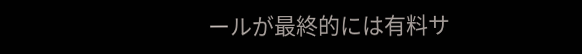ールが最終的には有料サ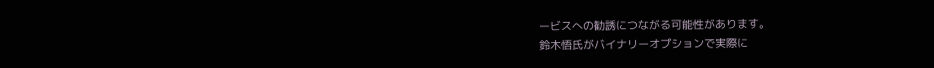ービスへの勧誘につながる可能性があります。
鈴木悟氏がバイナリーオプションで実際に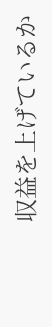収益を上げているか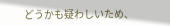どうかも疑わしいため、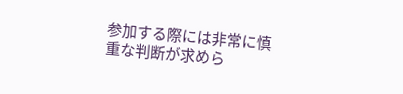参加する際には非常に慎重な判断が求めら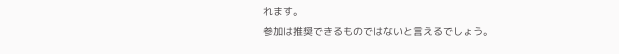れます。
参加は推奨できるものではないと言えるでしょう。